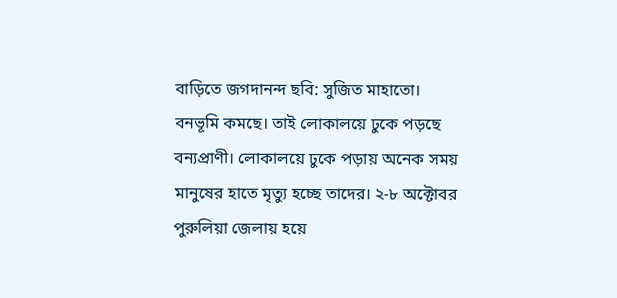বাড়িতে জগদানন্দ ছবি: সুজিত মাহাতো।
বনভূমি কমছে। তাই লোকালয়ে ঢুকে পড়ছে বন্যপ্রাণী। লোকালয়ে ঢুকে পড়ায় অনেক সময় মানুষের হাতে মৃত্যু হচ্ছে তাদের। ২-৮ অক্টোবর পুরুলিয়া জেলায় হয়ে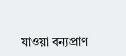যাওয়া বন্যপ্রাণ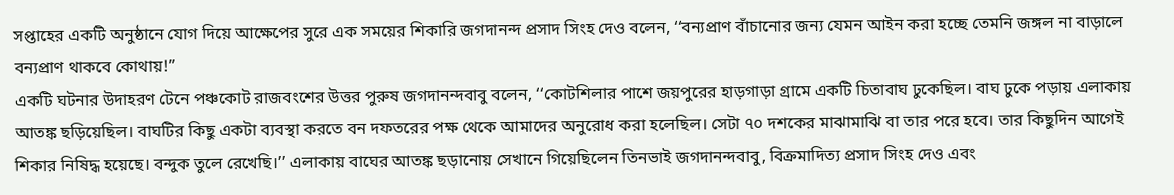সপ্তাহের একটি অনুষ্ঠানে যোগ দিয়ে আক্ষেপের সুরে এক সময়ের শিকারি জগদানন্দ প্রসাদ সিংহ দেও বলেন, ‘‘বন্যপ্রাণ বাঁচানোর জন্য যেমন আইন করা হচ্ছে তেমনি জঙ্গল না বাড়ালে বন্যপ্রাণ থাকবে কোথায়!’’
একটি ঘটনার উদাহরণ টেনে পঞ্চকোট রাজবংশের উত্তর পুরুষ জগদানন্দবাবু বলেন, ‘‘কোটশিলার পাশে জয়পুরের হাড়গাড়া গ্রামে একটি চিতাবাঘ ঢুকেছিল। বাঘ ঢুকে পড়ায় এলাকায় আতঙ্ক ছড়িয়েছিল। বাঘটির কিছু একটা ব্যবস্থা করতে বন দফতরের পক্ষ থেকে আমাদের অনুরোধ করা হলেছিল। সেটা ৭০ দশকের মাঝামাঝি বা তার পরে হবে। তার কিছুদিন আগেই শিকার নিষিদ্ধ হয়েছে। বন্দুক তুলে রেখেছি।’’ এলাকায় বাঘের আতঙ্ক ছড়ানোয় সেখানে গিয়েছিলেন তিনভাই জগদানন্দবাবু, বিক্রমাদিত্য প্রসাদ সিংহ দেও এবং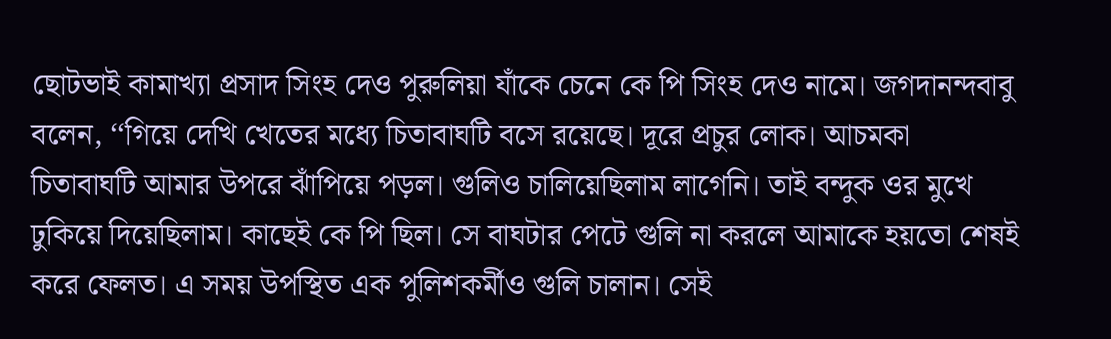ছোটভাই কামাখ্যা প্রসাদ সিংহ দেও পুরুলিয়া যাঁকে চেনে কে পি সিংহ দেও নামে। জগদানন্দবাবু বলেন, ‘‘গিয়ে দেখি খেতের মধ্যে চিতাবাঘটি বসে রয়েছে। দূরে প্রচুর লোক। আচমকা চিতাবাঘটি আমার উপরে ঝাঁপিয়ে পড়ল। গুলিও চালিয়েছিলাম লাগেনি। তাই বন্দুক ওর মুখে ঢুকিয়ে দিয়েছিলাম। কাছেই কে পি ছিল। সে বাঘটার পেটে গুলি না করলে আমাকে হয়তো শেষই করে ফেলত। এ সময় উপস্থিত এক পুলিশকর্মীও গুলি চালান। সেই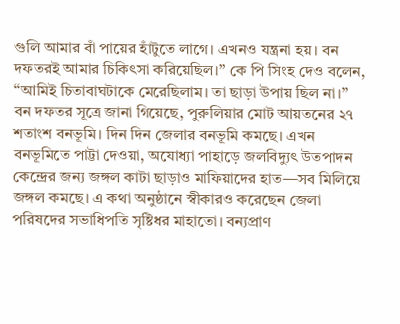গুলি আমার বাঁ পায়ের হাঁটুতে লাগে। এখনও যন্ত্রনা হয়। বন দফতরই আমার চিকিৎসা করিয়েছিল।’’ কে পি সিংহ দেও বলেন, ‘‘আমিই চিতাবাঘটাকে মেরেছিলাম। তা ছাড়া উপায় ছিল না।’’
বন দফতর সূত্রে জানা গিয়েছে, পুরুলিয়ার মোট আয়তনের ২৭ শতাংশ বনভূমি। দিন দিন জেলার বনভূমি কমছে। এখন বনভূমিতে পাট্টা দেওয়া, অযোধ্যা পাহাড়ে জলবিদ্যুৎ উতপাদন কেন্দ্রের জন্য জঙ্গল কাটা ছাড়াও মাফিয়াদের হাত—সব মিলিয়ে জঙ্গল কমছে। এ কথা অনুষ্ঠানে স্বীকারও করেছেন জেলা পরিষদের সভাধিপতি সৃষ্টিধর মাহাতো। বন্যপ্রাণ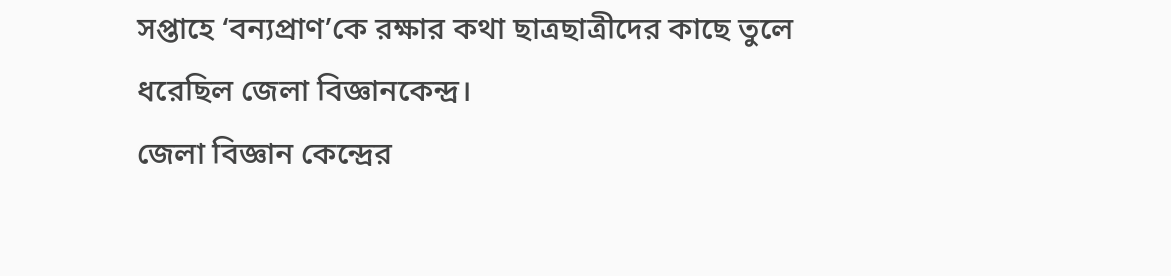সপ্তাহে ‘বন্যপ্রাণ’কে রক্ষার কথা ছাত্রছাত্রীদের কাছে তুলে ধরেছিল জেলা বিজ্ঞানকেন্দ্র।
জেলা বিজ্ঞান কেন্দ্রের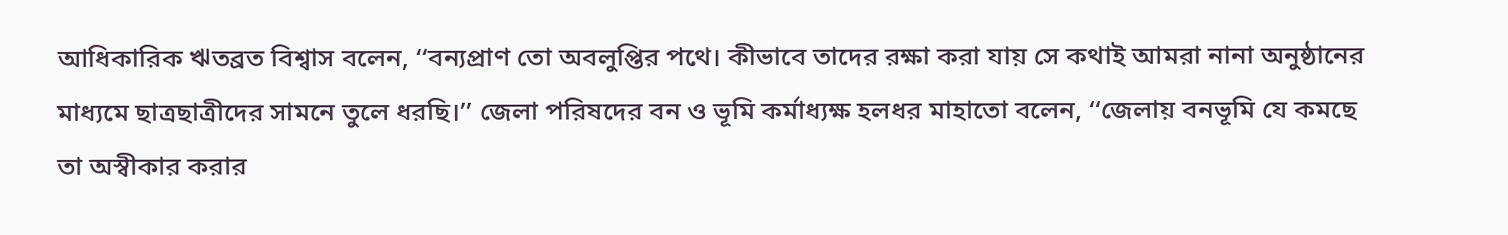আধিকারিক ঋতব্রত বিশ্বাস বলেন, ‘‘বন্যপ্রাণ তো অবলুপ্তির পথে। কীভাবে তাদের রক্ষা করা যায় সে কথাই আমরা নানা অনুষ্ঠানের মাধ্যমে ছাত্রছাত্রীদের সামনে তুলে ধরছি।’’ জেলা পরিষদের বন ও ভূমি কর্মাধ্যক্ষ হলধর মাহাতো বলেন, ‘‘জেলায় বনভূমি যে কমছে তা অস্বীকার করার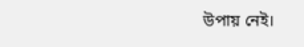উপায় নেই।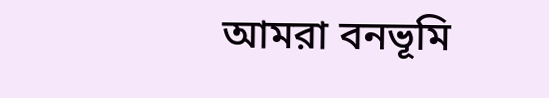আমরা বনভূমি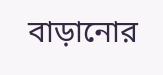বাড়ানোর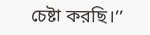চেষ্টা করছি।’’